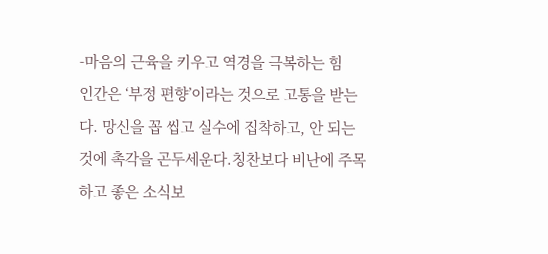-마음의 근육을 키우고 역경을 극복하는 힘
인간은 ‘부정 편향’이라는 것으로 고통을 받는다. 망신을 꼽 씹고 실수에 집착하고, 안 되는 것에 촉각을 곤두세운다.칭찬보다 비난에 주목하고 좋은 소식보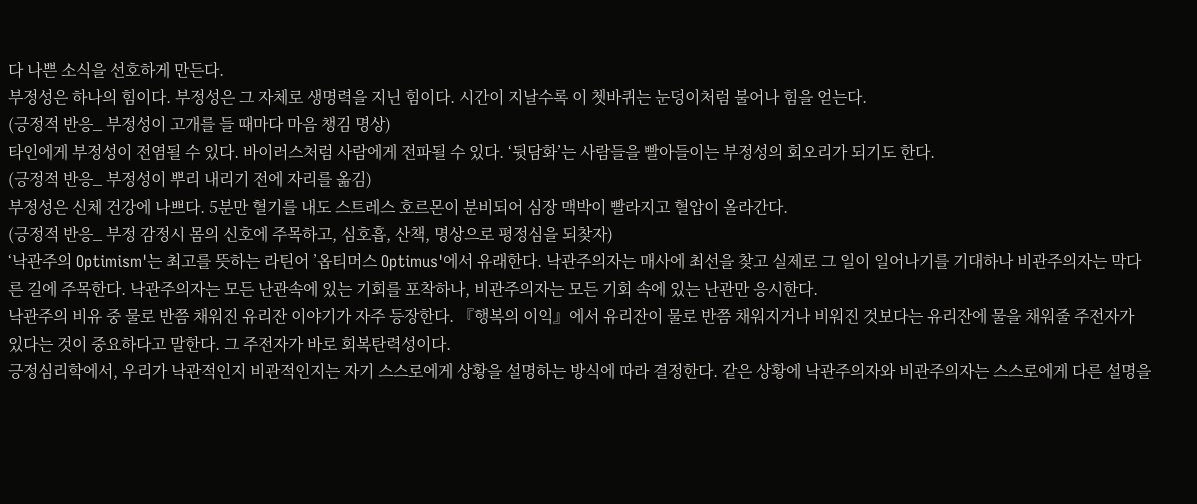다 나쁜 소식을 선호하게 만든다.
부정성은 하나의 힘이다. 부정성은 그 자체로 생명력을 지닌 힘이다. 시간이 지날수록 이 쳇바퀴는 눈덩이처럼 불어나 힘을 얻는다.
(긍정적 반응_ 부정성이 고개를 들 때마다 마음 챙김 명상)
타인에게 부정성이 전염될 수 있다. 바이러스처럼 사람에게 전파될 수 있다. ‘뒷담화’는 사람들을 빨아들이는 부정성의 회오리가 되기도 한다.
(긍정적 반응_ 부정성이 뿌리 내리기 전에 자리를 옮김)
부정성은 신체 건강에 나쁘다. 5분만 혈기를 내도 스트레스 호르몬이 분비되어 심장 맥박이 빨라지고 혈압이 올라간다.
(긍정적 반응_ 부정 감정시 몸의 신호에 주목하고, 심호흡, 산책, 명상으로 평정심을 되찾자)
‘낙관주의 Optimism'는 최고를 뜻하는 라틴어 ’옵티머스 Optimus'에서 유래한다. 낙관주의자는 매사에 최선을 찾고 실제로 그 일이 일어나기를 기대하나 비관주의자는 막다른 길에 주목한다. 낙관주의자는 모든 난관속에 있는 기회를 포착하나, 비관주의자는 모든 기회 속에 있는 난관만 응시한다.
낙관주의 비유 중 물로 반쯤 채워진 유리잔 이야기가 자주 등장한다. 『행복의 이익』에서 유리잔이 물로 반쯤 채워지거나 비워진 것보다는 유리잔에 물을 채워줄 주전자가 있다는 것이 중요하다고 말한다. 그 주전자가 바로 회복탄력성이다.
긍정심리학에서, 우리가 낙관적인지 비관적인지는 자기 스스로에게 상황을 설명하는 방식에 따라 결정한다. 같은 상황에 낙관주의자와 비관주의자는 스스로에게 다른 설명을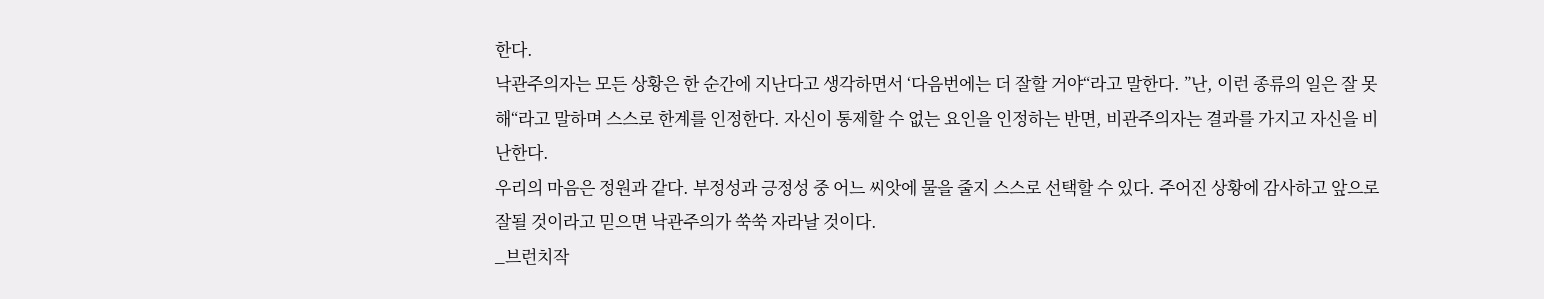한다.
낙관주의자는 모든 상황은 한 순간에 지난다고 생각하면서 ‘다음번에는 더 잘할 거야“라고 말한다. ”난, 이런 종류의 일은 잘 못해“라고 말하며 스스로 한계를 인정한다. 자신이 통제할 수 없는 요인을 인정하는 반면, 비관주의자는 결과를 가지고 자신을 비난한다.
우리의 마음은 정원과 같다. 부정성과 긍정성 중 어느 씨앗에 물을 줄지 스스로 선택할 수 있다. 주어진 상황에 감사하고 앞으로 잘될 것이라고 믿으면 낙관주의가 쑥쑥 자라날 것이다.
_브런치작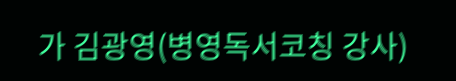가 김광영(병영독서코칭 강사)